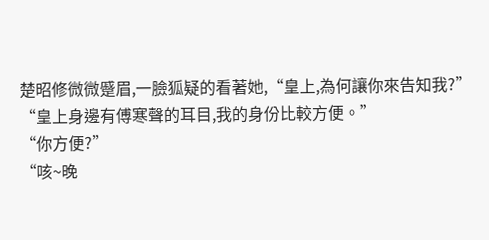楚昭修微微蹙眉,一臉狐疑的看著她,“皇上,為何讓你來告知我?”
“皇上身邊有傅寒聲的耳目,我的身份比較方便。”
“你方便?”
“咳~晚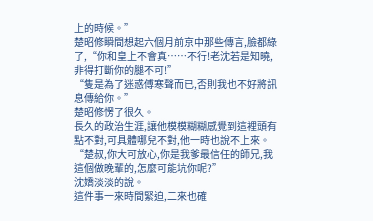上的時候。”
楚昭修瞬間想起六個月前京中那些傳言,臉都綠了,“你和皇上不會真……不行!老沈若是知曉,非得打斷你的腿不可!”
“隻是為了迷惑傅寒聲而已,否則我也不好將訊息傳給你。”
楚昭修愣了很久。
長久的政治生涯,讓他模模糊糊感覺到這裡頭有點不對,可具體哪兒不對,他一時也說不上來。
“楚叔,你大可放心,你是我爹最信任的師兄,我這個做晚輩的,怎麼可能坑你呢?”
沈嬌淡淡的說。
這件事一來時間緊迫,二來也確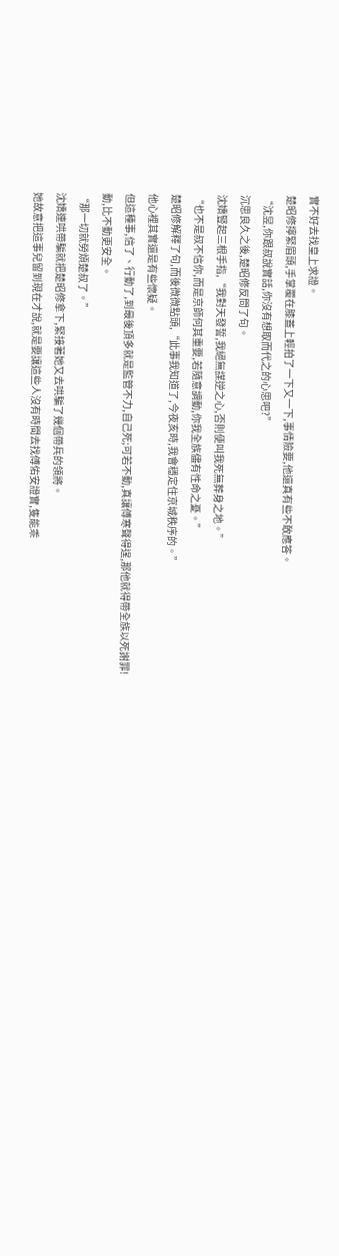實不好去找皇上求證。
楚昭修擰緊眉頭,手掌覆在膝蓋上輕拍了一下又一下,事情險要,他還真有些不敢應答。
“沈昱,你跟叔說實話,你沒有想取而代之的心思吧?”
沉思良久之後,楚昭修反問了句。
沈嬌豎起三根手指,“我對天發誓,我絕無謀逆之心,否則便叫我死無葬身之地。”
“也不是叔不信你,而是京師何其重要,若隨意調動,你我全族儘有性命之憂。”
楚昭修解釋了句,而後微微點頭,“此事我知道了,今夜亥時,我會穩定住京城秩序的。”
他心裡其實還是有些懷疑。
但這種事,信了、行動了,到最後頂多就是監管不力,自己死;可若不動,真讓傅寒聲得逞,那他就得帶全族以死謝罪!
動,比不動更安全。
“那一切就勞煩楚叔了。”
沈嬌連哄帶騙就把楚昭修拿下,緊接著她又去哄騙了幾個帶兵的領將。
她故意把這事兒留到現在才說,就是要讓這些人沒有時間去找傅佑安證實,隻能乖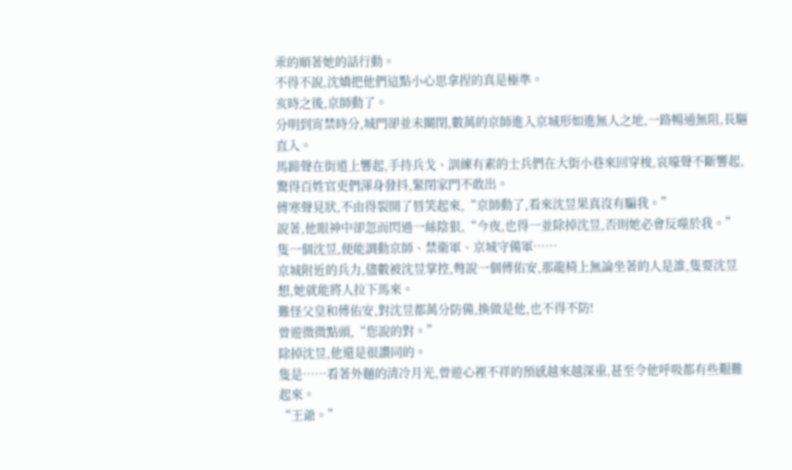乖的順著她的話行動。
不得不說,沈嬌把他們這點小心思拿捏的真是極準。
亥時之後,京師動了。
分明到宵禁時分,城門卻並未關閉,數萬的京師進入京城形如進無人之地,一路暢通無阻,長驅直入。
馬蹄聲在街道上響起,手持兵戈、訓練有素的士兵們在大街小巷來回穿梭,哀嚎聲不斷響起,驚得百姓官吏們渾身發抖,緊閉家門不敢出。
傅寒聲見狀,不由得裂開了唇笑起來,“京師動了,看來沈昱果真沒有騙我。”
說著,他眼神中卻忽而閃過一絲陰狠,“今夜,也得一並除掉沈昱,否則她必會反噬於我。”
隻一個沈昱,便能調動京師、禁衛軍、京城守備軍……
京城附近的兵力,儘數被沈昱掌控,彆說一個傅佑安,那龍椅上無論坐著的人是誰,隻要沈昱想,她就能將人拉下馬來。
難怪父皇和傅佑安,對沈昱都萬分防備,換做是他,也不得不防!
曾遊微微點頭,“您說的對。”
除掉沈昱,他還是很讚同的。
隻是……看著外麵的清冷月光,曾遊心裡不祥的預感越來越深重,甚至令他呼吸都有些艱難起來。
“王爺。”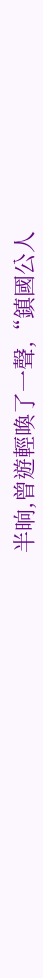半晌,曾遊輕喚了一聲,“鎮國公人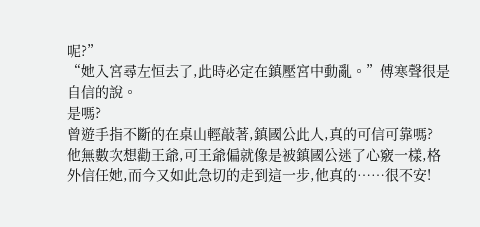呢?”
“她入宮尋左恒去了,此時必定在鎮壓宮中動亂。”傅寒聲很是自信的說。
是嗎?
曾遊手指不斷的在桌山輕敲著,鎮國公此人,真的可信可靠嗎?
他無數次想勸王爺,可王爺偏就像是被鎮國公迷了心竅一樣,格外信任她,而今又如此急切的走到這一步,他真的……很不安!